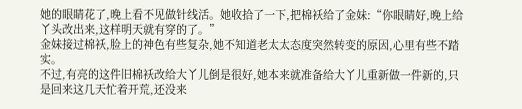她的眼睛花了,晚上看不见做针线活。她收拾了一下,把棉袄给了金妹:“你眼睛好,晚上给丫头改出来,这样明天就有穿的了。”
金妹接过棉袄,脸上的神色有些复杂,她不知道老太太态度突然转变的原因,心里有些不踏实。
不过,有亮的这件旧棉袄改给大丫儿倒是很好,她本来就准备给大丫儿重新做一件新的,只是回来这几天忙着开荒,还没来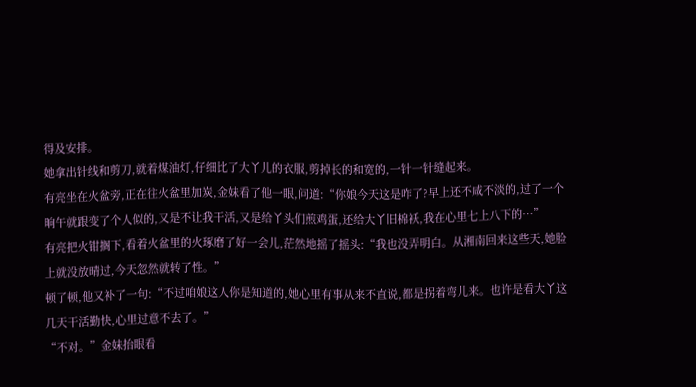得及安排。
她拿出针线和剪刀,就着煤油灯,仔细比了大丫儿的衣服,剪掉长的和宽的,一针一针缝起来。
有亮坐在火盆旁,正在往火盆里加炭,金妹看了他一眼,问道:“你娘今天这是咋了?早上还不咸不淡的,过了一个晌午就跟变了个人似的,又是不让我干活,又是给丫头们煎鸡蛋,还给大丫旧棉袄,我在心里七上八下的…”
有亮把火钳搁下,看着火盆里的火琢磨了好一会儿,茫然地摇了摇头:“我也没弄明白。从湘南回来这些天,她脸上就没放晴过,今天忽然就转了性。”
顿了顿,他又补了一句:“不过咱娘这人你是知道的,她心里有事从来不直说,都是拐着弯儿来。也许是看大丫这几天干活勤快,心里过意不去了。”
“不对。”金妹抬眼看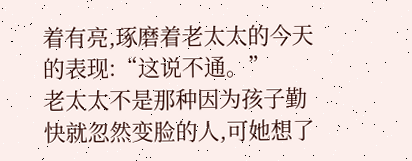着有亮,琢磨着老太太的今天的表现:“这说不通。”
老太太不是那种因为孩子勤快就忽然变脸的人,可她想了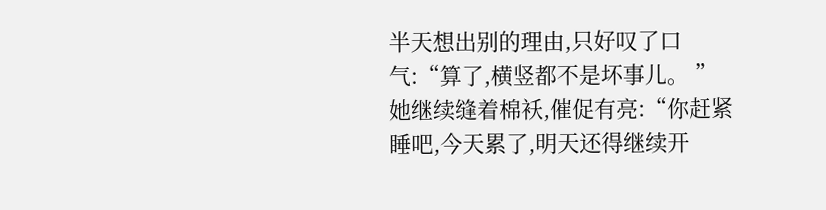半天想出别的理由,只好叹了口气:“算了,横竖都不是坏事儿。 ”
她继续缝着棉袄,催促有亮:“你赶紧睡吧,今天累了,明天还得继续开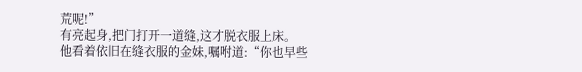荒呢!”
有亮起身,把门打开一道缝,这才脱衣服上床。
他看着依旧在缝衣服的金妹,嘱咐道:“你也早些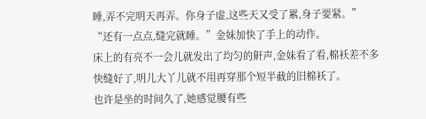睡,弄不完明天再弄。你身子虚,这些天又受了累,身子要紧。”
“还有一点点,缝完就睡。”金妹加快了手上的动作。
床上的有亮不一会儿就发出了均匀的鼾声,金妹看了看,棉袄差不多快缝好了,明儿大丫儿就不用再穿那个短半截的旧棉袄了。
也许是坐的时间久了,她感觉腰有些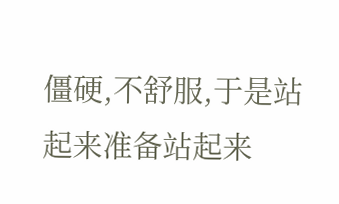僵硬,不舒服,于是站起来准备站起来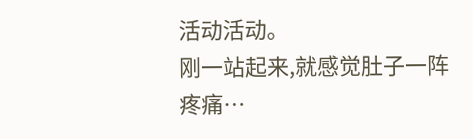活动活动。
刚一站起来,就感觉肚子一阵疼痛…